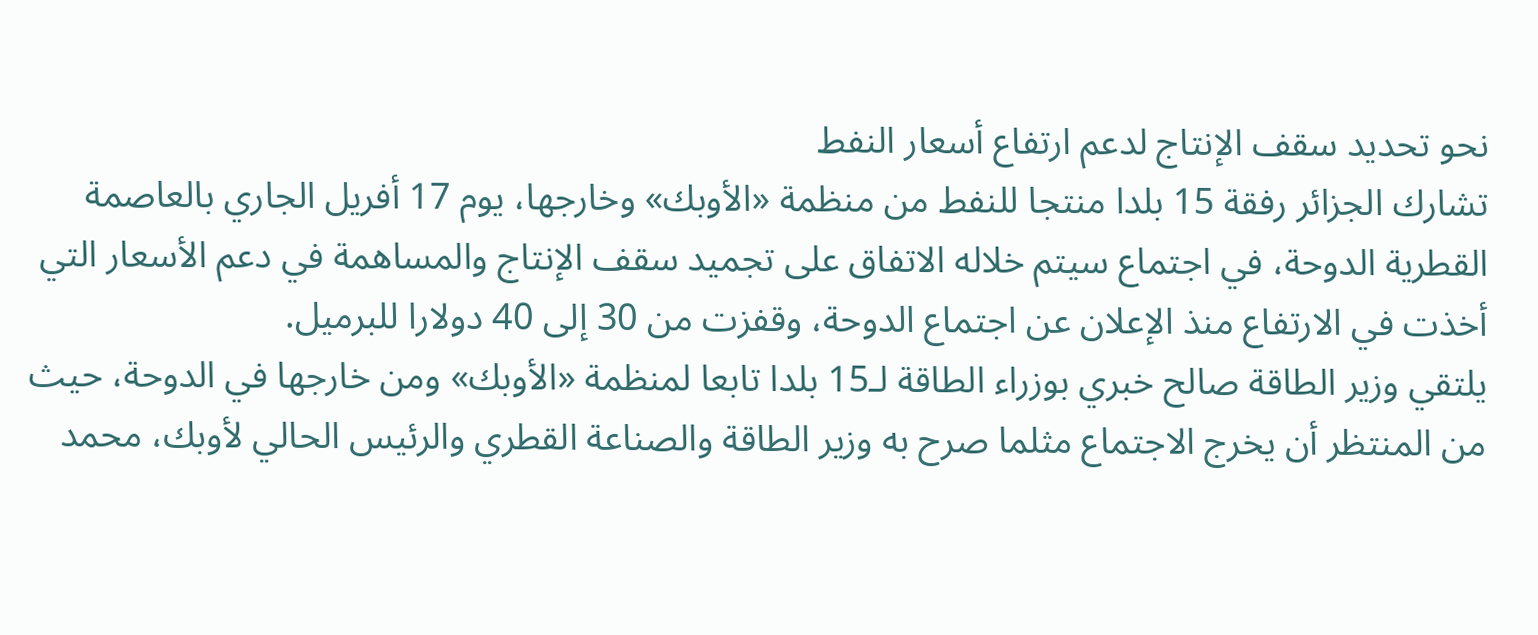نحو تحديد سقف الإنتاج لدعم ارتفاع أسعار النفط
تشارك الجزائر رفقة 15 بلدا منتجا للنفط من منظمة «الأوبك» وخارجها، يوم 17 أفريل الجاري بالعاصمة القطرية الدوحة، في اجتماع سيتم خلاله الاتفاق على تجميد سقف الإنتاج والمساهمة في دعم الأسعار التي أخذت في الارتفاع منذ الإعلان عن اجتماع الدوحة، وقفزت من 30 إلى 40 دولارا للبرميل.
يلتقي وزير الطاقة صالح خبري بوزراء الطاقة لـ15 بلدا تابعا لمنظمة «الأوبك» ومن خارجها في الدوحة، حيث من المنتظر أن يخرج الاجتماع مثلما صرح به وزير الطاقة والصناعة القطري والرئيس الحالي لأوبك، محمد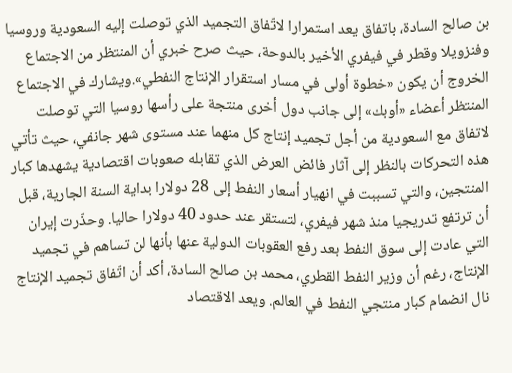بن صالح السادة، باتفاق يعد استمرارا لاتّفاق التجميد الذي توصلت إليه السعودية وروسيا وفنزويلا وقطر في فيفري الأخير بالدوحة، حيث صرح خبري أن المنتظر من الاجتماع الخروج أن يكون «خطوة أولى في مسار استقرار الإنتاج النفطي».ويشارك في الاجتماع المنتظر أعضاء «أوبك» إلى جانب دول أخرى منتجة على رأسها روسيا التي توصلت لاتفاق مع السعودية من أجل تجميد إنتاج كل منهما عند مستوى شهر جانفي، حيث تأتي هذه التحركات بالنظر إلى آثار فائض العرض الذي تقابله صعوبات اقتصادية يشهدها كبار المنتجين، والتي تسببت في انهيار أسعار النفط إلى 28 دولارا بداية السنة الجارية، قبل أن ترتفع تدريجيا منذ شهر فيفري، لتستقر عند حدود 40 دولارا حاليا. وحذّرت إيران التي عادت إلى سوق النفط بعد رفع العقوبات الدولية عنها بأنها لن تساهم في تجميد الإنتاج، رغم أن وزير النفط القطري، محمد بن صالح السادة، أكد أن اتّفاق تجميد الإنتاج نال انضمام كبار منتجي النفط في العالم. ويعد الاقتصاد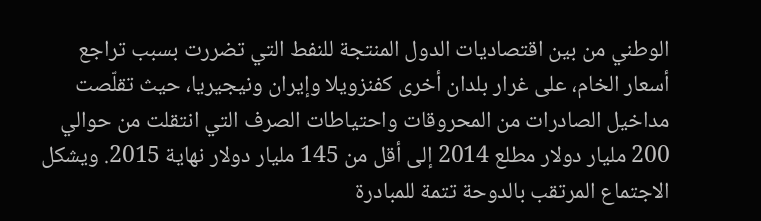الوطني من بين اقتصاديات الدول المنتجة للنفط التي تضررت بسبب تراجع أسعار الخام، على غرار بلدان أخرى كفنزويلا وإيران ونيجيريا، حيث تقلّصت مداخيل الصادرات من المحروقات واحتياطات الصرف التي انتقلت من حوالي 200 مليار دولار مطلع 2014 إلى أقل من 145 مليار دولار نهاية 2015. ويشكل الاجتماع المرتقب بالدوحة تتمة للمبادرة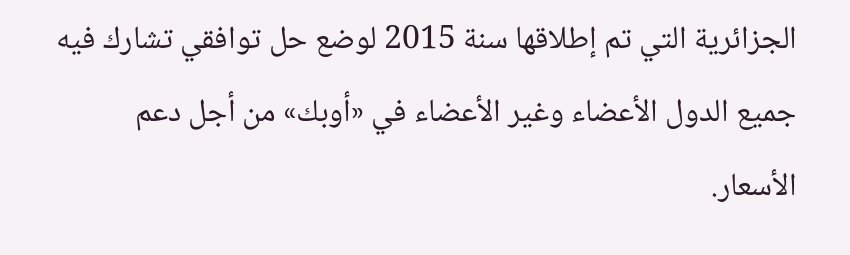الجزائرية التي تم إطلاقها سنة 2015 لوضع حل توافقي تشارك فيه جميع الدول الأعضاء وغير الأعضاء في «أوبك» من أجل دعم الأسعار.